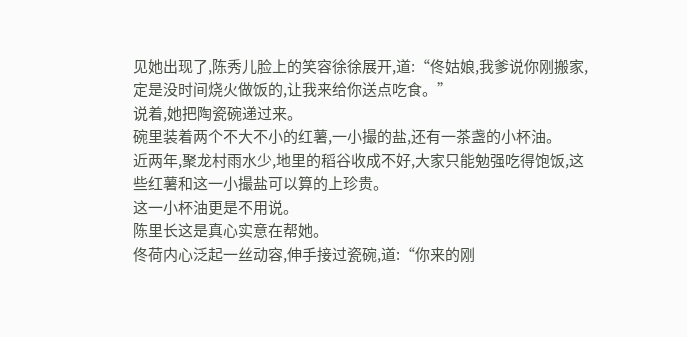见她出现了,陈秀儿脸上的笑容徐徐展开,道:“佟姑娘,我爹说你刚搬家,定是没时间烧火做饭的,让我来给你送点吃食。”
说着,她把陶瓷碗递过来。
碗里装着两个不大不小的红薯,一小撮的盐,还有一茶盏的小杯油。
近两年,聚龙村雨水少,地里的稻谷收成不好,大家只能勉强吃得饱饭,这些红薯和这一小撮盐可以算的上珍贵。
这一小杯油更是不用说。
陈里长这是真心实意在帮她。
佟荷内心泛起一丝动容,伸手接过瓷碗,道:“你来的刚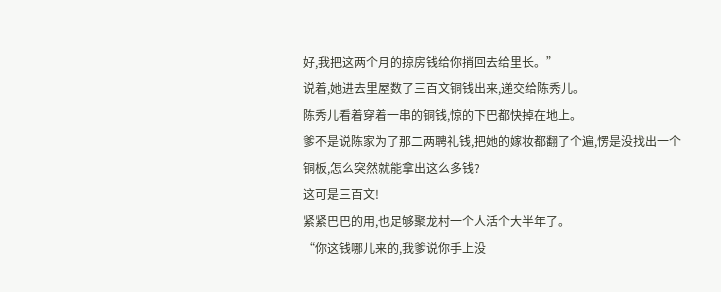好,我把这两个月的掠房钱给你捎回去给里长。”
说着,她进去里屋数了三百文铜钱出来,递交给陈秀儿。
陈秀儿看着穿着一串的铜钱,惊的下巴都快掉在地上。
爹不是说陈家为了那二两聘礼钱,把她的嫁妆都翻了个遍,愣是没找出一个铜板,怎么突然就能拿出这么多钱?
这可是三百文!
紧紧巴巴的用,也足够聚龙村一个人活个大半年了。
“你这钱哪儿来的,我爹说你手上没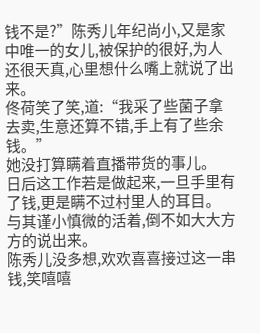钱不是?”陈秀儿年纪尚小,又是家中唯一的女儿,被保护的很好,为人还很天真,心里想什么嘴上就说了出来。
佟荷笑了笑,道:“我采了些菌子拿去卖,生意还算不错,手上有了些余钱。”
她没打算瞒着直播带货的事儿。
日后这工作若是做起来,一旦手里有了钱,更是瞒不过村里人的耳目。
与其谨小慎微的活着,倒不如大大方方的说出来。
陈秀儿没多想,欢欢喜喜接过这一串钱,笑嘻嘻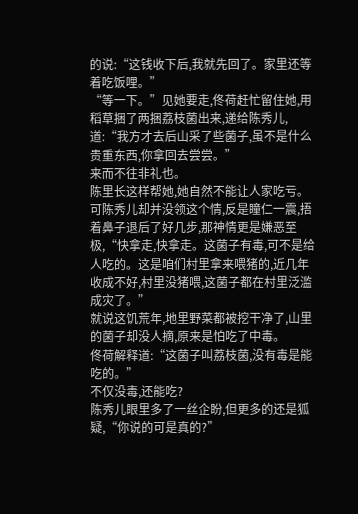的说:“这钱收下后,我就先回了。家里还等着吃饭哩。”
“等一下。”见她要走,佟荷赶忙留住她,用稻草捆了两捆荔枝菌出来,递给陈秀儿,道:“我方才去后山采了些菌子,虽不是什么贵重东西,你拿回去尝尝。”
来而不往非礼也。
陈里长这样帮她,她自然不能让人家吃亏。
可陈秀儿却并没领这个情,反是瞳仁一震,捂着鼻子退后了好几步,那神情更是嫌恶至极,“快拿走,快拿走。这菌子有毒,可不是给人吃的。这是咱们村里拿来喂猪的,近几年收成不好,村里没猪喂,这菌子都在村里泛滥成灾了。”
就说这饥荒年,地里野菜都被挖干净了,山里的菌子却没人摘,原来是怕吃了中毒。
佟荷解释道:“这菌子叫荔枝菌,没有毒是能吃的。”
不仅没毒,还能吃?
陈秀儿眼里多了一丝企盼,但更多的还是狐疑,“你说的可是真的?”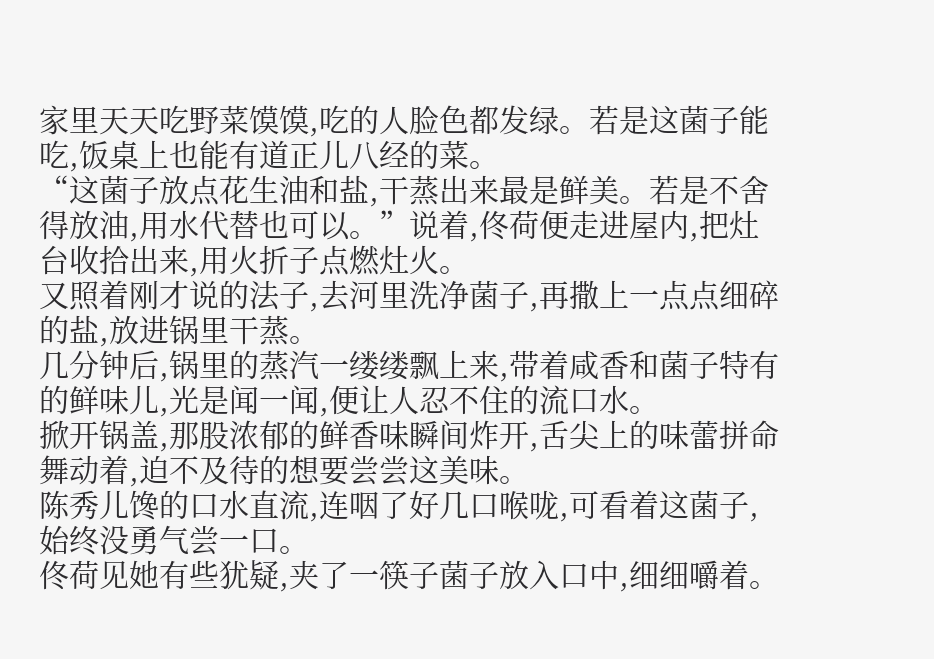家里天天吃野菜馍馍,吃的人脸色都发绿。若是这菌子能吃,饭桌上也能有道正儿八经的菜。
“这菌子放点花生油和盐,干蒸出来最是鲜美。若是不舍得放油,用水代替也可以。”说着,佟荷便走进屋内,把灶台收拾出来,用火折子点燃灶火。
又照着刚才说的法子,去河里洗净菌子,再撒上一点点细碎的盐,放进锅里干蒸。
几分钟后,锅里的蒸汽一缕缕飘上来,带着咸香和菌子特有的鲜味儿,光是闻一闻,便让人忍不住的流口水。
掀开锅盖,那股浓郁的鲜香味瞬间炸开,舌尖上的味蕾拼命舞动着,迫不及待的想要尝尝这美味。
陈秀儿馋的口水直流,连咽了好几口喉咙,可看着这菌子,始终没勇气尝一口。
佟荷见她有些犹疑,夹了一筷子菌子放入口中,细细嚼着。